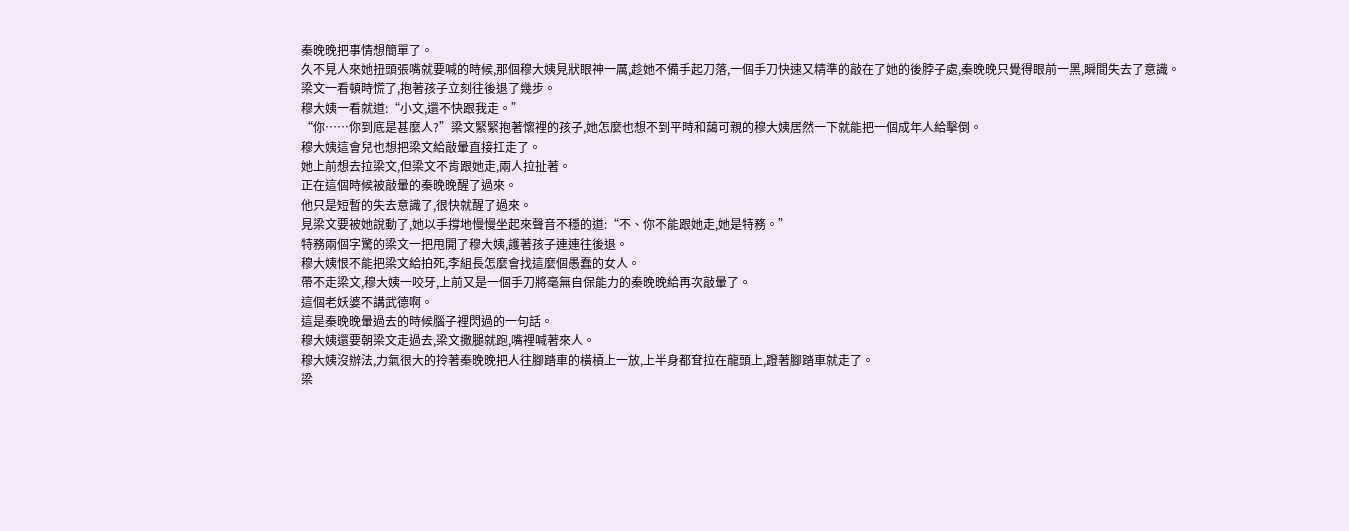秦晚晚把事情想簡單了。
久不見人來她扭頭張嘴就要喊的時候,那個穆大姨見狀眼神一厲,趁她不備手起刀落,一個手刀快速又精準的敲在了她的後脖子處,秦晚晚只覺得眼前一黑,瞬間失去了意識。
梁文一看頓時慌了,抱著孩子立刻往後退了幾步。
穆大姨一看就道:“小文,還不快跟我走。”
“你……你到底是甚麼人?”梁文緊緊抱著懷裡的孩子,她怎麼也想不到平時和藹可親的穆大姨居然一下就能把一個成年人給擊倒。
穆大姨這會兒也想把梁文給敲暈直接扛走了。
她上前想去拉梁文,但梁文不肯跟她走,兩人拉扯著。
正在這個時候被敲暈的秦晚晚醒了過來。
他只是短暫的失去意識了,很快就醒了過來。
見梁文要被她說動了,她以手撐地慢慢坐起來聲音不穩的道:“不、你不能跟她走,她是特務。”
特務兩個字驚的梁文一把甩開了穆大姨,護著孩子連連往後退。
穆大姨恨不能把梁文給拍死,李組長怎麼會找這麼個愚蠢的女人。
帶不走梁文,穆大姨一咬牙,上前又是一個手刀將毫無自保能力的秦晚晚給再次敲暈了。
這個老妖婆不講武德啊。
這是秦晚晚暈過去的時候腦子裡閃過的一句話。
穆大姨還要朝梁文走過去,梁文撒腿就跑,嘴裡喊著來人。
穆大姨沒辦法,力氣很大的拎著秦晚晚把人往腳踏車的橫槓上一放,上半身都耷拉在龍頭上,蹬著腳踏車就走了。
梁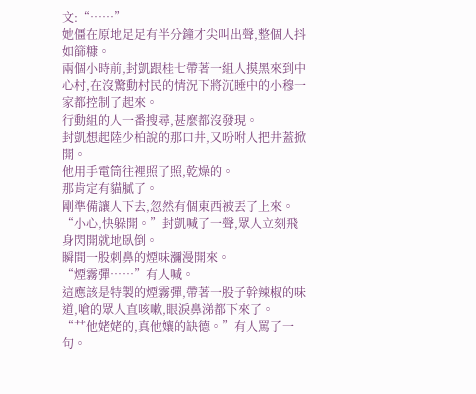文:“……”
她僵在原地足足有半分鐘才尖叫出聲,整個人抖如篩糠。
兩個小時前,封凱跟桂七帶著一組人摸黑來到中心村,在沒驚動村民的情況下將沉睡中的小穆一家都控制了起來。
行動組的人一番搜尋,甚麼都沒發現。
封凱想起陸少柏說的那口井,又吩咐人把井蓋掀開。
他用手電筒往裡照了照,乾燥的。
那肯定有貓膩了。
剛準備讓人下去,忽然有個東西被丟了上來。
“小心,快躲開。”封凱喊了一聲,眾人立刻飛身閃開就地臥倒。
瞬間一股刺鼻的煙味瀰漫開來。
“煙霧彈……”有人喊。
這應該是特製的煙霧彈,帶著一股子幹辣椒的味道,嗆的眾人直咳嗽,眼淚鼻涕都下來了。
“艹他姥姥的,真他孃的缺德。”有人罵了一句。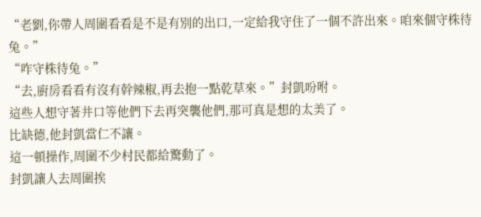“老劉,你帶人周圍看看是不是有別的出口,一定給我守住了一個不許出來。咱來個守株待兔。”
“咋守株待兔。”
“去,廚房看看有沒有幹辣椒,再去抱一點乾草來。”封凱吩咐。
這些人想守著井口等他們下去再突襲他們,那可真是想的太美了。
比缺德,他封凱當仁不讓。
這一頓操作,周圍不少村民都給驚動了。
封凱讓人去周圍挨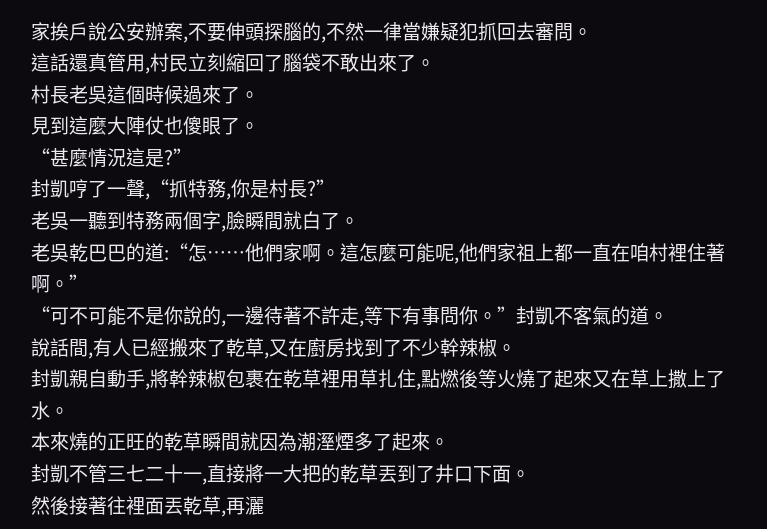家挨戶說公安辦案,不要伸頭探腦的,不然一律當嫌疑犯抓回去審問。
這話還真管用,村民立刻縮回了腦袋不敢出來了。
村長老吳這個時候過來了。
見到這麼大陣仗也傻眼了。
“甚麼情況這是?”
封凱哼了一聲,“抓特務,你是村長?”
老吳一聽到特務兩個字,臉瞬間就白了。
老吳乾巴巴的道:“怎……他們家啊。這怎麼可能呢,他們家祖上都一直在咱村裡住著啊。”
“可不可能不是你說的,一邊待著不許走,等下有事問你。”封凱不客氣的道。
說話間,有人已經搬來了乾草,又在廚房找到了不少幹辣椒。
封凱親自動手,將幹辣椒包裹在乾草裡用草扎住,點燃後等火燒了起來又在草上撒上了水。
本來燒的正旺的乾草瞬間就因為潮溼煙多了起來。
封凱不管三七二十一,直接將一大把的乾草丟到了井口下面。
然後接著往裡面丟乾草,再灑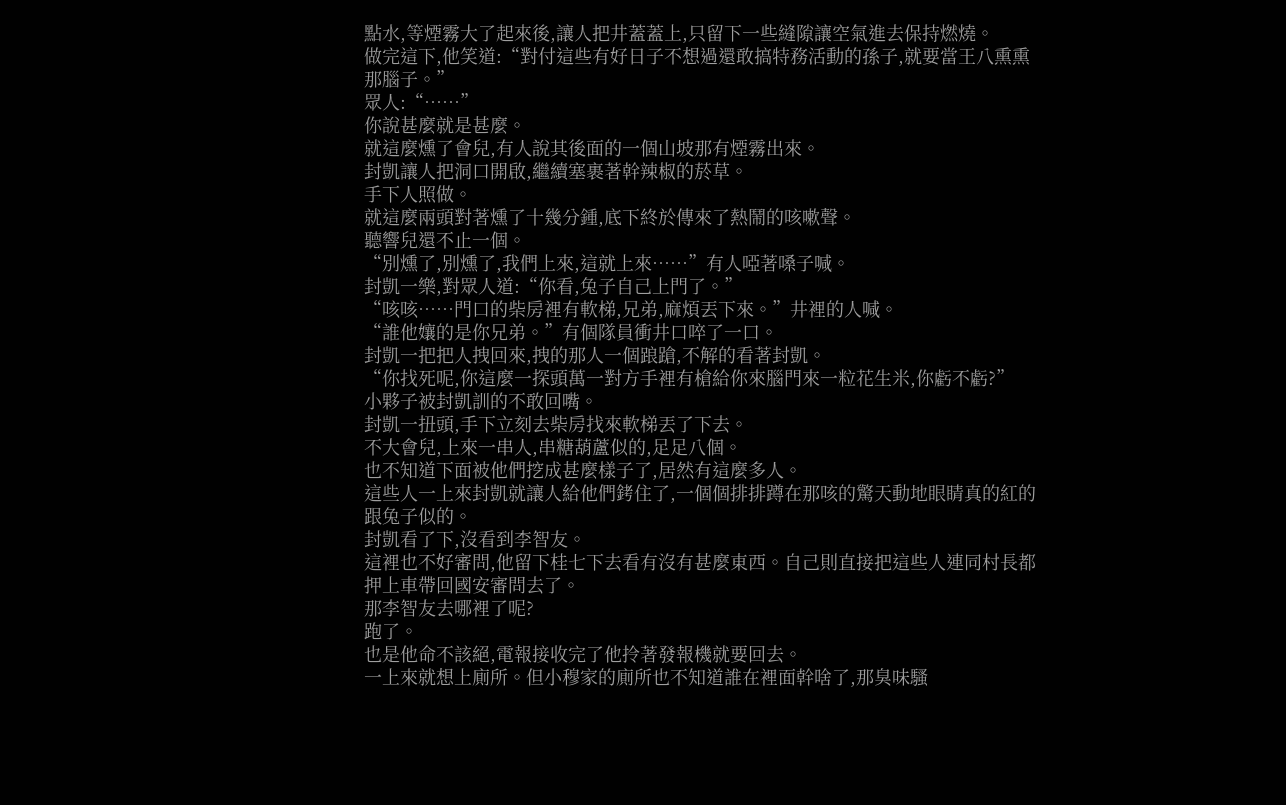點水,等煙霧大了起來後,讓人把井蓋蓋上,只留下一些縫隙讓空氣進去保持燃燒。
做完這下,他笑道:“對付這些有好日子不想過還敢搞特務活動的孫子,就要當王八熏熏那腦子。”
眾人:“……”
你說甚麼就是甚麼。
就這麼燻了會兒,有人說其後面的一個山坡那有煙霧出來。
封凱讓人把洞口開啟,繼續塞裹著幹辣椒的菸草。
手下人照做。
就這麼兩頭對著燻了十幾分鍾,底下終於傳來了熱鬧的咳嗽聲。
聽響兒還不止一個。
“別燻了,別燻了,我們上來,這就上來……”有人啞著嗓子喊。
封凱一樂,對眾人道:“你看,兔子自己上門了。”
“咳咳……門口的柴房裡有軟梯,兄弟,麻煩丟下來。”井裡的人喊。
“誰他孃的是你兄弟。”有個隊員衝井口啐了一口。
封凱一把把人拽回來,拽的那人一個踉蹌,不解的看著封凱。
“你找死呢,你這麼一探頭萬一對方手裡有槍給你來腦門來一粒花生米,你虧不虧?”
小夥子被封凱訓的不敢回嘴。
封凱一扭頭,手下立刻去柴房找來軟梯丟了下去。
不大會兒,上來一串人,串糖葫蘆似的,足足八個。
也不知道下面被他們挖成甚麼樣子了,居然有這麼多人。
這些人一上來封凱就讓人給他們銬住了,一個個排排蹲在那咳的驚天動地眼睛真的紅的跟兔子似的。
封凱看了下,沒看到李智友。
這裡也不好審問,他留下桂七下去看有沒有甚麼東西。自己則直接把這些人連同村長都押上車帶回國安審問去了。
那李智友去哪裡了呢?
跑了。
也是他命不該絕,電報接收完了他拎著發報機就要回去。
一上來就想上廁所。但小穆家的廁所也不知道誰在裡面幹啥了,那臭味騷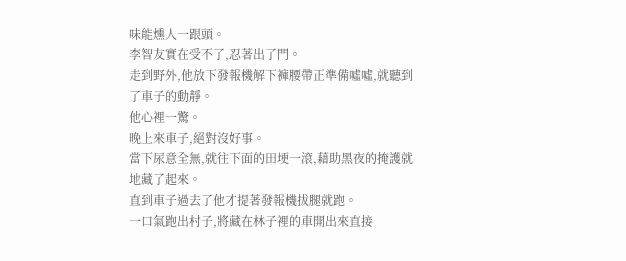味能燻人一跟頭。
李智友實在受不了,忍著出了門。
走到野外,他放下發報機解下褲腰帶正準備噓噓,就聽到了車子的動靜。
他心裡一驚。
晚上來車子,絕對沒好事。
當下尿意全無,就往下面的田埂一滾,藉助黑夜的掩護就地藏了起來。
直到車子過去了他才提著發報機拔腿就跑。
一口氣跑出村子,將藏在林子裡的車開出來直接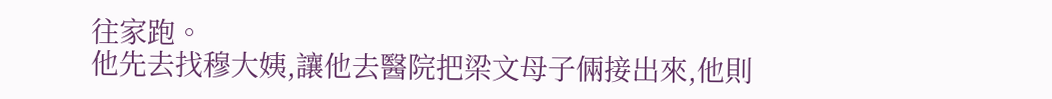往家跑。
他先去找穆大姨,讓他去醫院把梁文母子倆接出來,他則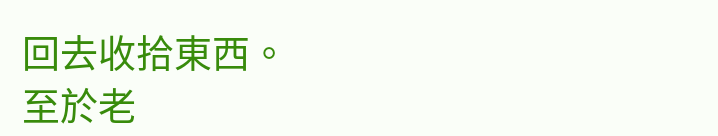回去收拾東西。
至於老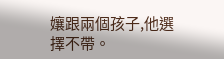孃跟兩個孩子,他選擇不帶。